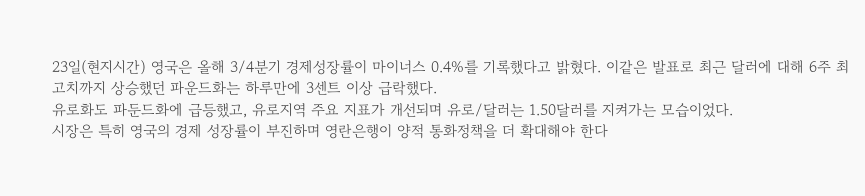23일(현지시간) 영국은 올해 3/4분기 경제성장률이 마이너스 0.4%를 기록했다고 밝혔다. 이같은 발표로 최근 달러에 대해 6주 최고치까지 상승했던 파운드화는 하루만에 3센트 이상 급락했다.
유로화도 파둔드화에 급등했고, 유로지역 주요 지표가 개선되며 유로/달러는 1.50달러를 지켜가는 모습이었다.
시장은 특히 영국의 경제 성장률이 부진하며 영란은행이 양적 통화정책을 더 확대해야 한다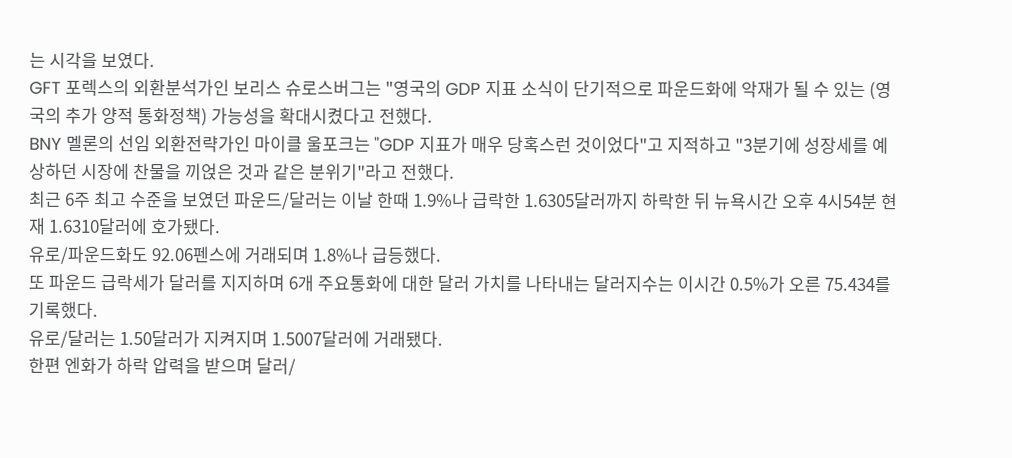는 시각을 보였다.
GFT 포렉스의 외환분석가인 보리스 슈로스버그는 "영국의 GDP 지표 소식이 단기적으로 파운드화에 악재가 될 수 있는 (영국의 추가 양적 통화정책) 가능성을 확대시켰다고 전했다.
BNY 멜론의 선임 외환전략가인 마이클 울포크는 "GDP 지표가 매우 당혹스런 것이었다"고 지적하고 "3분기에 성장세를 예상하던 시장에 찬물을 끼얹은 것과 같은 분위기"라고 전했다.
최근 6주 최고 수준을 보였던 파운드/달러는 이날 한때 1.9%나 급락한 1.6305달러까지 하락한 뒤 뉴욕시간 오후 4시54분 현재 1.6310달러에 호가됐다.
유로/파운드화도 92.06펜스에 거래되며 1.8%나 급등했다.
또 파운드 급락세가 달러를 지지하며 6개 주요통화에 대한 달러 가치를 나타내는 달러지수는 이시간 0.5%가 오른 75.434를 기록했다.
유로/달러는 1.50달러가 지켜지며 1.5007달러에 거래됐다.
한편 엔화가 하락 압력을 받으며 달러/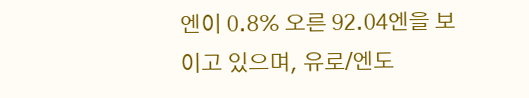엔이 0.8% 오른 92.04엔을 보이고 있으며, 유로/엔도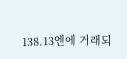138.13엔에 거래되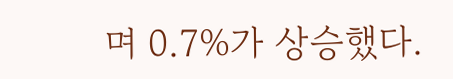며 0.7%가 상승했다.